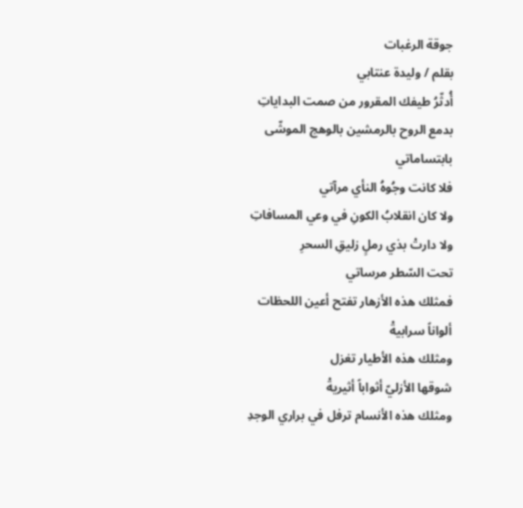جوقة الرغبات
بقلم / وليدة عنتابي
أُدثّرُ طيفك المقرور من صمت البداياتِ
بدمع الروح بالرمشين بالوهج الموشّى بابتساماتي
فلا كانت وجُوهُ النأي مرآتي
ولا كان انقلابُ الكونِ في وعي المسافاتِ
ولا دارتْ بذي رملٍ زليقِ السحرِ
تحت السّطر مرساتي
فمثلك هذه الأزهار تفتح أعين اللحظات
ألواناً سرابيةْ
ومثلك هذه الأطيار تغزل
شوقها الأزليّ أثواباً أثيريةْ
ومثلك هذه الأنسام ترفل في براري الوجدِ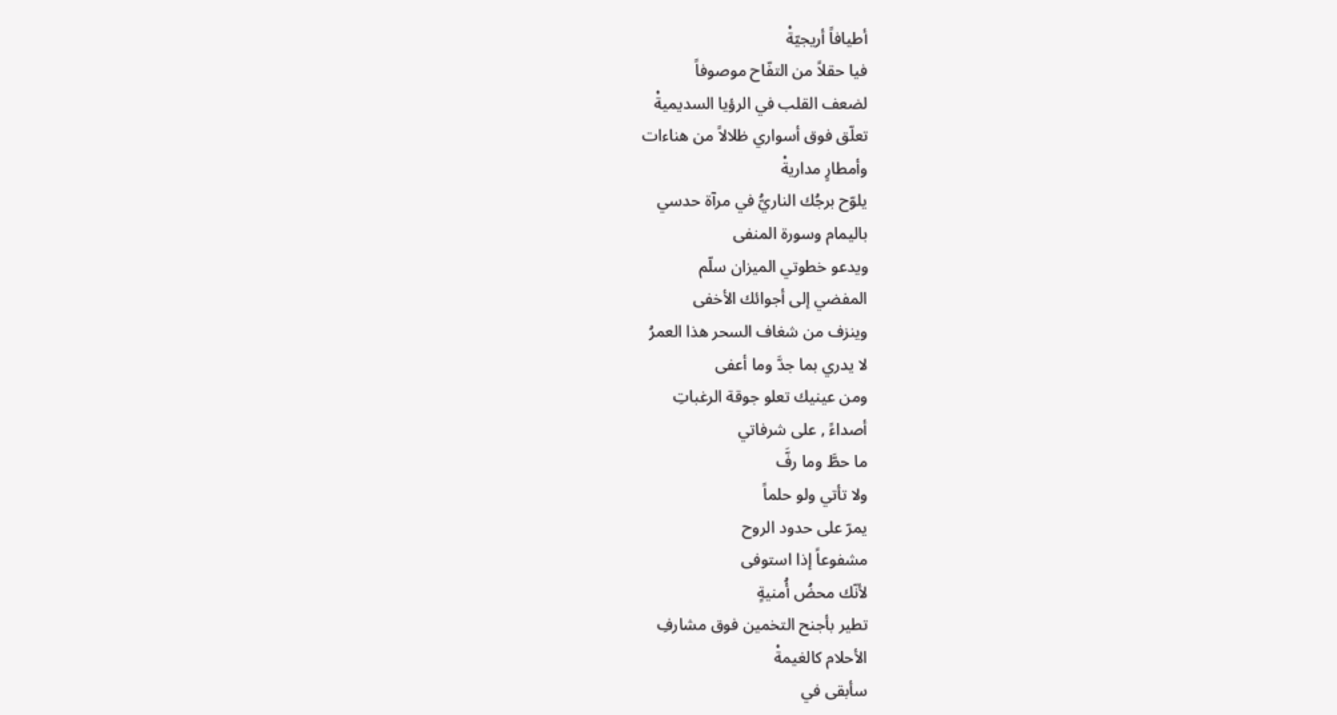أطيافاً أريجيّةْ
فيا حقلاً من التفّاح موصوفاً
لضعف القلب في الرؤيا السديميةْ
تعلّق فوق أسواري ظلالاً من هناءات
وأمطارٍ مداريةْ
يلوّح برجُك الناريُّ في مرآة حدسي
باليمام وسورة المنفى
ويدعو خطوتي الميزان سلّم
المفضي إلى أجوائك الأخفى
وينزف من شغاف السحر هذا العمرُ
لا يدري بما جدَّ وما أعفى
ومن عينيك تعلو جوقة الرغباتِ
أصداءً , على شرفاتي
ما حطَّ وما رفَّ
ولا تأتي ولو حلماً
يمرّ على حدود الروح
مشفوعاً إذا استوفى
لأنّك محضُ أُمنيةٍ
تطير بأجنح التخمين فوق مشارفِ
الأحلام كالغيمةْ
سأبقى في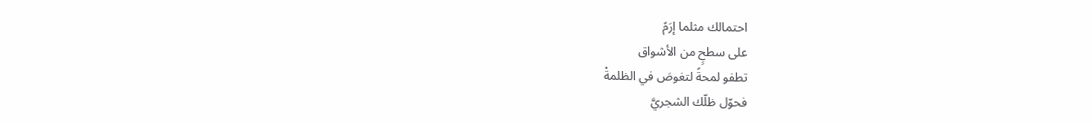احتمالك مثلما إرَمً
على سطحٍ من الأشواق
تطفو لمحةً لتغوصَ في الظلمةْ
فحوّل ظلّك الشجريَّ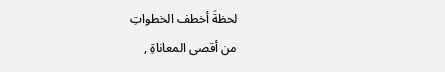لحظةَ أخطف الخطواتِ
من أقصى المعاناةِ ,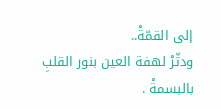إلى القمّةْ..
ودثّرْ لهفة العين بنور القلبِ
بالبسمةْ .